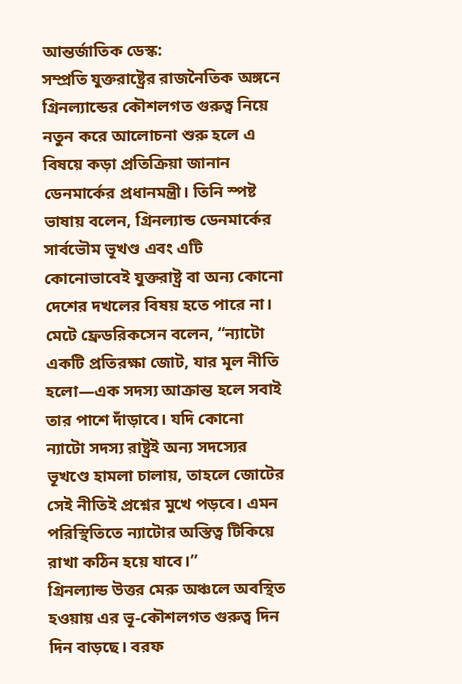আন্তর্জাতিক ডেস্ক:
সম্প্রতি যুক্তরাষ্ট্রের রাজনৈতিক অঙ্গনে গ্রিনল্যান্ডের কৌশলগত গুরুত্ব নিয়ে নতুন করে আলোচনা শুরু হলে এ বিষয়ে কড়া প্রতিক্রিয়া জানান ডেনমার্কের প্রধানমন্ত্রী। তিনি স্পষ্ট ভাষায় বলেন, গ্রিনল্যান্ড ডেনমার্কের সার্বভৌম ভূখণ্ড এবং এটি কোনোভাবেই যুক্তরাষ্ট্র বা অন্য কোনো দেশের দখলের বিষয় হতে পারে না।
মেটে ফ্রেডরিকসেন বলেন, “ন্যাটো একটি প্রতিরক্ষা জোট, যার মূল নীতি হলো—এক সদস্য আক্রান্ত হলে সবাই তার পাশে দাঁড়াবে। যদি কোনো ন্যাটো সদস্য রাষ্ট্রই অন্য সদস্যের ভূখণ্ডে হামলা চালায়, তাহলে জোটের সেই নীতিই প্রশ্নের মুখে পড়বে। এমন পরিস্থিতিতে ন্যাটোর অস্তিত্ব টিকিয়ে রাখা কঠিন হয়ে যাবে।”
গ্রিনল্যান্ড উত্তর মেরু অঞ্চলে অবস্থিত হওয়ায় এর ভূ-কৌশলগত গুরুত্ব দিন দিন বাড়ছে। বরফ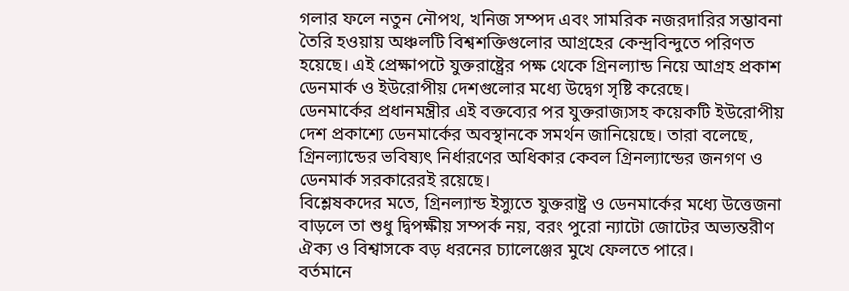গলার ফলে নতুন নৌপথ, খনিজ সম্পদ এবং সামরিক নজরদারির সম্ভাবনা তৈরি হওয়ায় অঞ্চলটি বিশ্বশক্তিগুলোর আগ্রহের কেন্দ্রবিন্দুতে পরিণত হয়েছে। এই প্রেক্ষাপটে যুক্তরাষ্ট্রের পক্ষ থেকে গ্রিনল্যান্ড নিয়ে আগ্রহ প্রকাশ ডেনমার্ক ও ইউরোপীয় দেশগুলোর মধ্যে উদ্বেগ সৃষ্টি করেছে।
ডেনমার্কের প্রধানমন্ত্রীর এই বক্তব্যের পর যুক্তরাজ্যসহ কয়েকটি ইউরোপীয় দেশ প্রকাশ্যে ডেনমার্কের অবস্থানকে সমর্থন জানিয়েছে। তারা বলেছে, গ্রিনল্যান্ডের ভবিষ্যৎ নির্ধারণের অধিকার কেবল গ্রিনল্যান্ডের জনগণ ও ডেনমার্ক সরকারেরই রয়েছে।
বিশ্লেষকদের মতে, গ্রিনল্যান্ড ইস্যুতে যুক্তরাষ্ট্র ও ডেনমার্কের মধ্যে উত্তেজনা বাড়লে তা শুধু দ্বিপক্ষীয় সম্পর্ক নয়, বরং পুরো ন্যাটো জোটের অভ্যন্তরীণ ঐক্য ও বিশ্বাসকে বড় ধরনের চ্যালেঞ্জের মুখে ফেলতে পারে।
বর্তমানে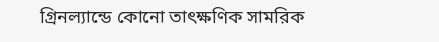গ্রিনল্যান্ডে কোনো তাৎক্ষণিক সামরিক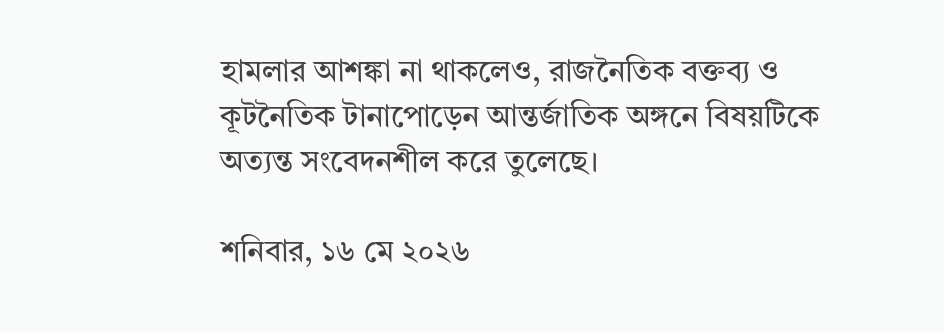হামলার আশঙ্কা না থাকলেও, রাজনৈতিক বক্তব্য ও কূটনৈতিক টানাপোড়েন আন্তর্জাতিক অঙ্গনে বিষয়টিকে অত্যন্ত সংবেদনশীল করে তুলেছে।

শনিবার, ১৬ মে ২০২৬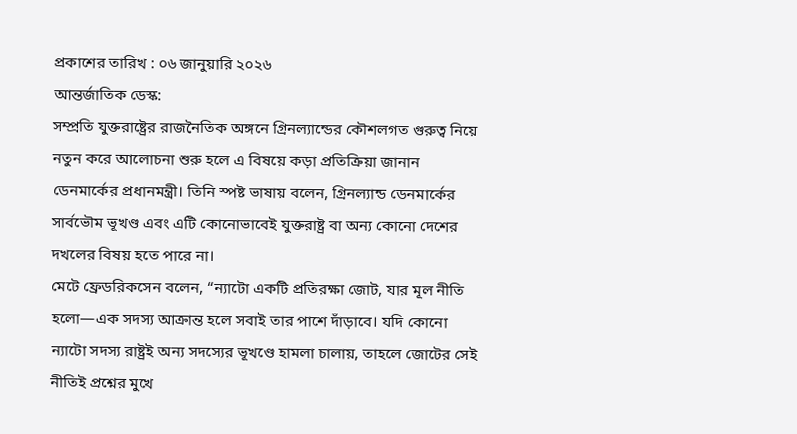প্রকাশের তারিখ : ০৬ জানুয়ারি ২০২৬
আন্তর্জাতিক ডেস্ক:
সম্প্রতি যুক্তরাষ্ট্রের রাজনৈতিক অঙ্গনে গ্রিনল্যান্ডের কৌশলগত গুরুত্ব নিয়ে নতুন করে আলোচনা শুরু হলে এ বিষয়ে কড়া প্রতিক্রিয়া জানান ডেনমার্কের প্রধানমন্ত্রী। তিনি স্পষ্ট ভাষায় বলেন, গ্রিনল্যান্ড ডেনমার্কের সার্বভৌম ভূখণ্ড এবং এটি কোনোভাবেই যুক্তরাষ্ট্র বা অন্য কোনো দেশের দখলের বিষয় হতে পারে না।
মেটে ফ্রেডরিকসেন বলেন, “ন্যাটো একটি প্রতিরক্ষা জোট, যার মূল নীতি হলো—এক সদস্য আক্রান্ত হলে সবাই তার পাশে দাঁড়াবে। যদি কোনো ন্যাটো সদস্য রাষ্ট্রই অন্য সদস্যের ভূখণ্ডে হামলা চালায়, তাহলে জোটের সেই নীতিই প্রশ্নের মুখে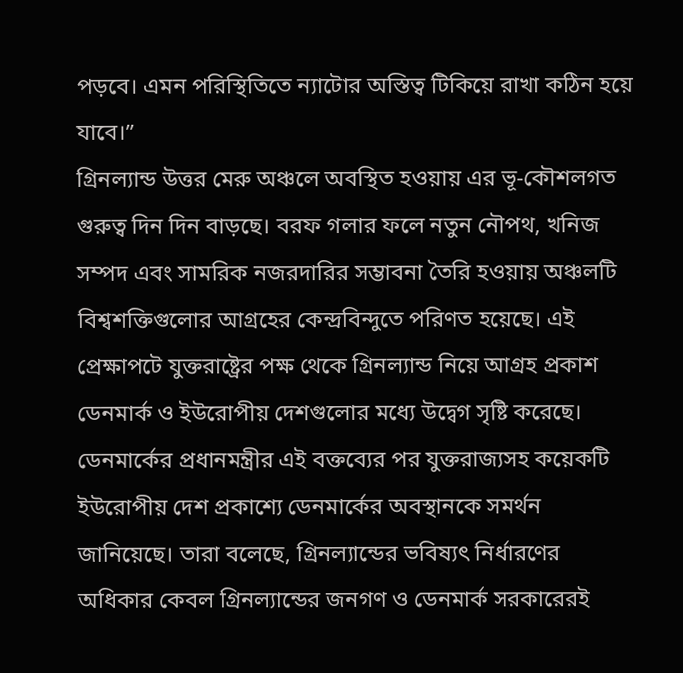পড়বে। এমন পরিস্থিতিতে ন্যাটোর অস্তিত্ব টিকিয়ে রাখা কঠিন হয়ে যাবে।”
গ্রিনল্যান্ড উত্তর মেরু অঞ্চলে অবস্থিত হওয়ায় এর ভূ-কৌশলগত গুরুত্ব দিন দিন বাড়ছে। বরফ গলার ফলে নতুন নৌপথ, খনিজ সম্পদ এবং সামরিক নজরদারির সম্ভাবনা তৈরি হওয়ায় অঞ্চলটি বিশ্বশক্তিগুলোর আগ্রহের কেন্দ্রবিন্দুতে পরিণত হয়েছে। এই প্রেক্ষাপটে যুক্তরাষ্ট্রের পক্ষ থেকে গ্রিনল্যান্ড নিয়ে আগ্রহ প্রকাশ ডেনমার্ক ও ইউরোপীয় দেশগুলোর মধ্যে উদ্বেগ সৃষ্টি করেছে।
ডেনমার্কের প্রধানমন্ত্রীর এই বক্তব্যের পর যুক্তরাজ্যসহ কয়েকটি ইউরোপীয় দেশ প্রকাশ্যে ডেনমার্কের অবস্থানকে সমর্থন জানিয়েছে। তারা বলেছে, গ্রিনল্যান্ডের ভবিষ্যৎ নির্ধারণের অধিকার কেবল গ্রিনল্যান্ডের জনগণ ও ডেনমার্ক সরকারেরই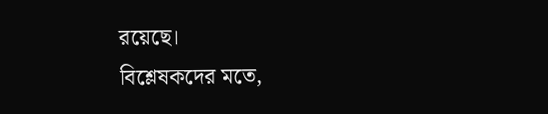রয়েছে।
বিশ্লেষকদের মতে,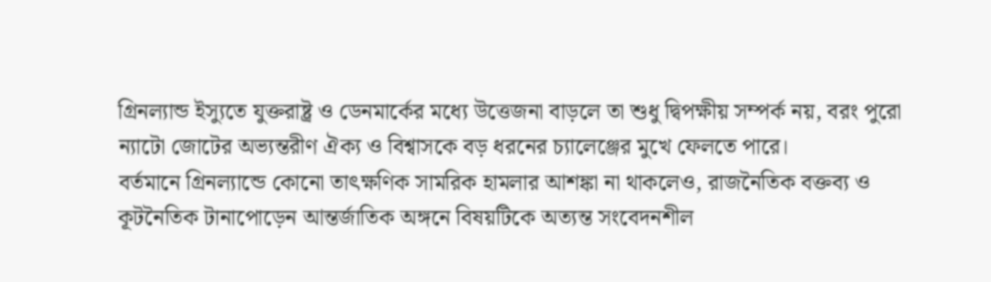গ্রিনল্যান্ড ইস্যুতে যুক্তরাষ্ট্র ও ডেনমার্কের মধ্যে উত্তেজনা বাড়লে তা শুধু দ্বিপক্ষীয় সম্পর্ক নয়, বরং পুরো ন্যাটো জোটের অভ্যন্তরীণ ঐক্য ও বিশ্বাসকে বড় ধরনের চ্যালেঞ্জের মুখে ফেলতে পারে।
বর্তমানে গ্রিনল্যান্ডে কোনো তাৎক্ষণিক সামরিক হামলার আশঙ্কা না থাকলেও, রাজনৈতিক বক্তব্য ও কূটনৈতিক টানাপোড়েন আন্তর্জাতিক অঙ্গনে বিষয়টিকে অত্যন্ত সংবেদনশীল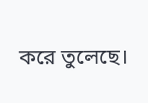করে তুলেছে।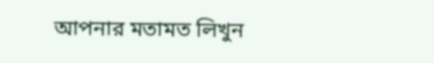আপনার মতামত লিখুন